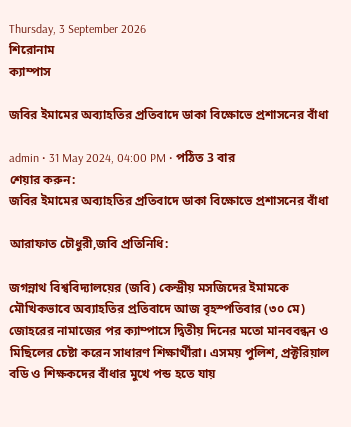Thursday, 3 September 2026
শিরোনাম
ক্যাম্পাস

জবির ইমামের অব্যাহতির প্রতিবাদে ডাকা বিক্ষোভে প্রশাসনের বাঁধা

admin • 31 May 2024, 04:00 PM • পঠিত 3 বার
শেয়ার করুন:
জবির ইমামের অব্যাহতির প্রতিবাদে ডাকা বিক্ষোভে প্রশাসনের বাঁধা

আরাফাত চৌধুরী,জবি প্রতিনিধি:

জগন্নাথ বিশ্ববিদ্যালয়ের (জবি) কেন্দ্রীয় মসজিদের ইমামকে মৌখিকভাবে অব্যাহতির প্রতিবাদে আজ বৃহস্পতিবার (৩০ মে) জোহরের নামাজের পর ক্যাম্পাসে দ্বিতীয় দিনের মতো মানববন্ধন ও মিছিলের চেষ্টা করেন সাধারণ শিক্ষার্থীরা। এসময় পুলিশ, প্রক্টরিয়াল বডি ও শিক্ষকদের বাঁধার মুখে পন্ড হতে যায়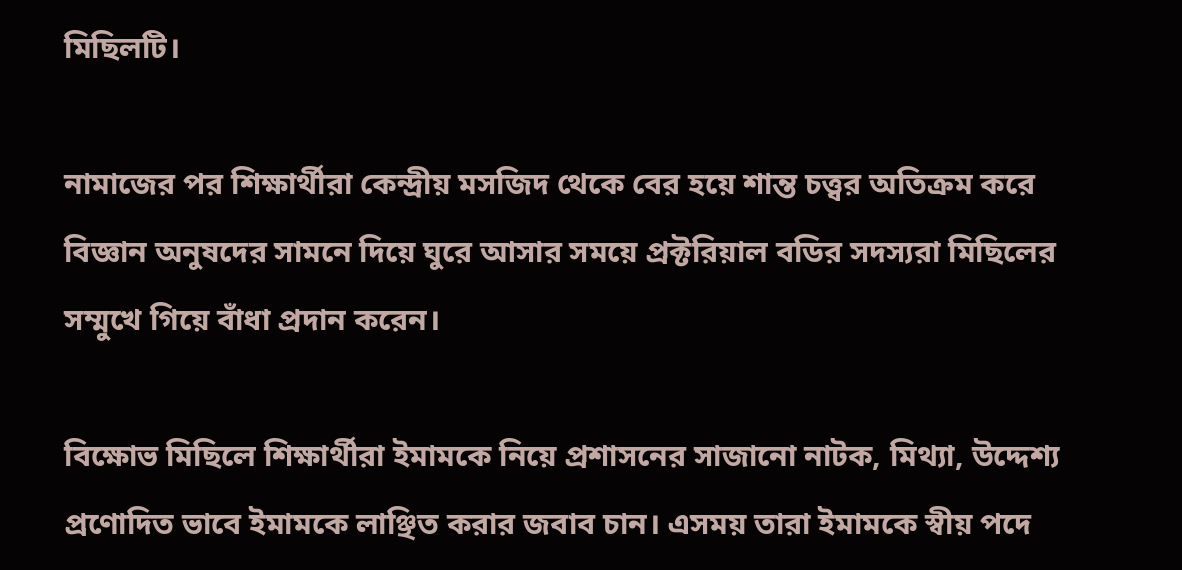মিছিলটি।

নামাজের পর শিক্ষার্থীরা কেন্দ্রীয় মসজিদ থেকে বের হয়ে শান্ত চত্ত্বর অতিক্রম করে বিজ্ঞান অনুষদের সামনে দিয়ে ঘুরে আসার সময়ে প্রক্টরিয়াল বডির সদস্যরা মিছিলের সম্মুখে গিয়ে বাঁধা প্রদান করেন।

বিক্ষোভ মিছিলে শিক্ষার্থীরা ইমামকে নিয়ে প্রশাসনের সাজানো নাটক, মিথ্যা, উদ্দেশ্য প্রণোদিত ভাবে ইমামকে লাঞ্ছিত করার জবাব চান। এসময় তারা ইমামকে স্বীয় পদে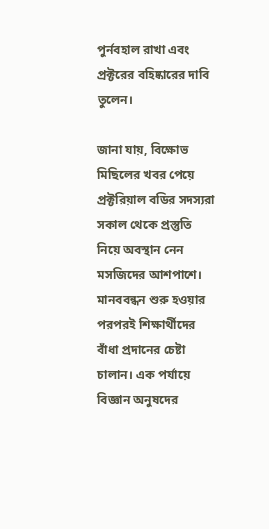পুর্নবহাল রাখা এবং প্রক্টরের বহিষ্কারের দাবি তুলেন।

জানা যায়, বিক্ষোভ মিছিলের খবর পেয়ে প্রক্টরিয়াল বডির সদস্যরা সকাল থেকে প্রস্তুতি নিয়ে অবস্থান নেন মসজিদের আশপাশে। মানববন্ধন শুরু হওয়ার পরপরই শিক্ষার্থীদের বাঁধা প্রদানের চেষ্টা চালান। এক পর্যায়ে বিজ্ঞান অনুষদের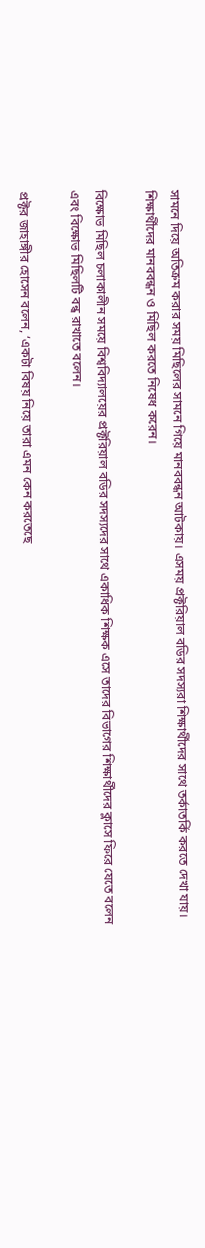সামনে দিয়ে অতিক্রম করার সময় মিছিলের সামনে গিয়ে মানববন্ধন আটকায়। এসময় প্রক্টরিয়াল বডির সদস্যরা শিক্ষার্থীদের সাথে তর্কাতর্কি করতে দেখা যায়। শিক্ষার্থীদের মানববন্ধন ও মিছিল করতে নিষেধ করেন।

বিক্ষোভ মিছিল চলাকালীন সময়ে বিশ্ববিদ্যালয়ের প্রক্টরিয়াল বডির সদস্যদের সাথে একাধিক শিক্ষক এসে তাদের বিভাগের শিক্ষার্থীদের ক্লাসে ফিরে যেতে বলেন এবং বিক্ষোভ মিছিলটি বন্ধ রাখাতে বলেন।

প্রক্টর জাহাঙ্গীর হোসেন বলেন, ‘একটা বিষয় নিয়ে তারা এমন কেন করতেছে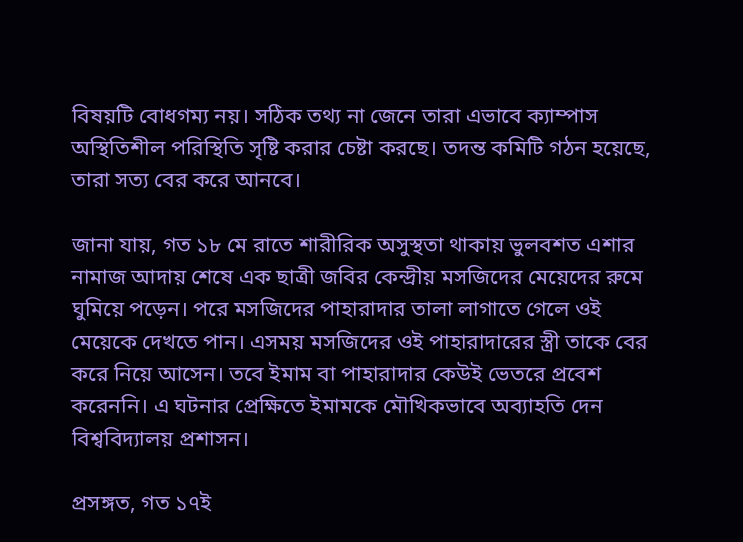বিষয়টি বোধগম্য নয়। সঠিক তথ্য না জেনে তারা এভাবে ক্যাম্পাস অস্থিতিশীল পরিস্থিতি সৃষ্টি করার চেষ্টা করছে। তদন্ত কমিটি গঠন হয়েছে, তারা সত্য বের করে আনবে।

জানা যায়, গত ১৮ মে রাতে শারীরিক অসুস্থতা থাকায় ভুলবশত এশার নামাজ আদায় শেষে এক ছাত্রী জবির কেন্দ্রীয় মসজিদের মেয়েদের রুমে ঘুমিয়ে পড়েন। পরে মসজিদের পাহারাদার তালা লাগাতে গেলে ওই মেয়েকে দেখতে পান। এসময় মসজিদের ওই পাহারাদারের স্ত্রী তাকে বের করে নিয়ে আসেন। তবে ইমাম বা পাহারাদার কেউই ভেতরে প্রবেশ করেননি। এ ঘটনার প্রেক্ষিতে ইমামকে মৌখিকভাবে অব্যাহতি দেন বিশ্ববিদ্যালয় প্রশাসন।

প্রসঙ্গত, গত ১৭ই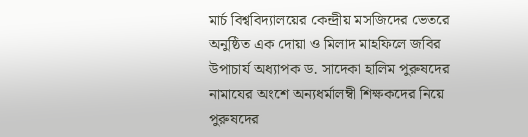মার্চ বিশ্ববিদ্যালয়ের কেন্দ্রীয় মসজিদের ভেতরে অনুষ্ঠিত এক দোয়া ও মিলাদ মাহফিলে জবির উপাচার্য অধ্যাপক ড. সাদেকা হালিম পুরুষদের নামাযের অংশে অন্যধর্মালম্বী শিক্ষকদের নিয়ে পুরুষদের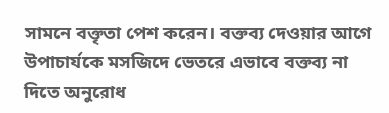সামনে বক্তৃতা পেশ করেন। বক্তব্য দেওয়ার আগে উপাচার্যকে মসজিদে ভেতরে এভাবে বক্তব্য না দিতে অনুরোধ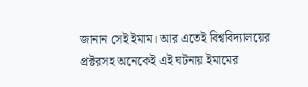জানান সেই ইমাম। আর এতেই বিশ্ববিদ্যালয়ের প্রক্টরসহ অনেকেই এই ঘটনায় ইমামের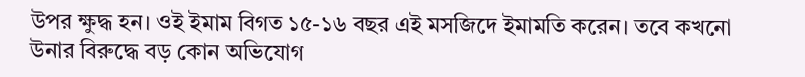উপর ক্ষুদ্ধ হন। ওই ইমাম বিগত ১৫-১৬ বছর এই মসজিদে ইমামতি করেন। তবে কখনো উনার বিরুদ্ধে বড় কোন অভিযোগ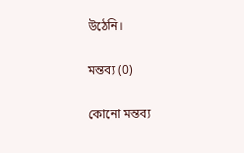উঠেনি।

মন্তব্য (0)

কোনো মন্তব্য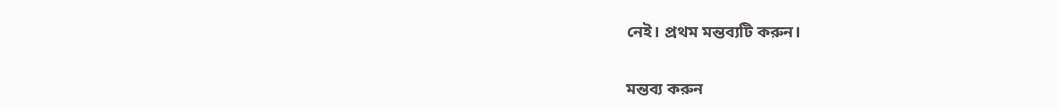নেই। প্রথম মন্তব্যটি করুন।

মন্তব্য করুন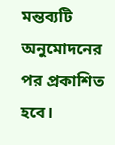মন্তব্যটি অনুমোদনের পর প্রকাশিত হবে।